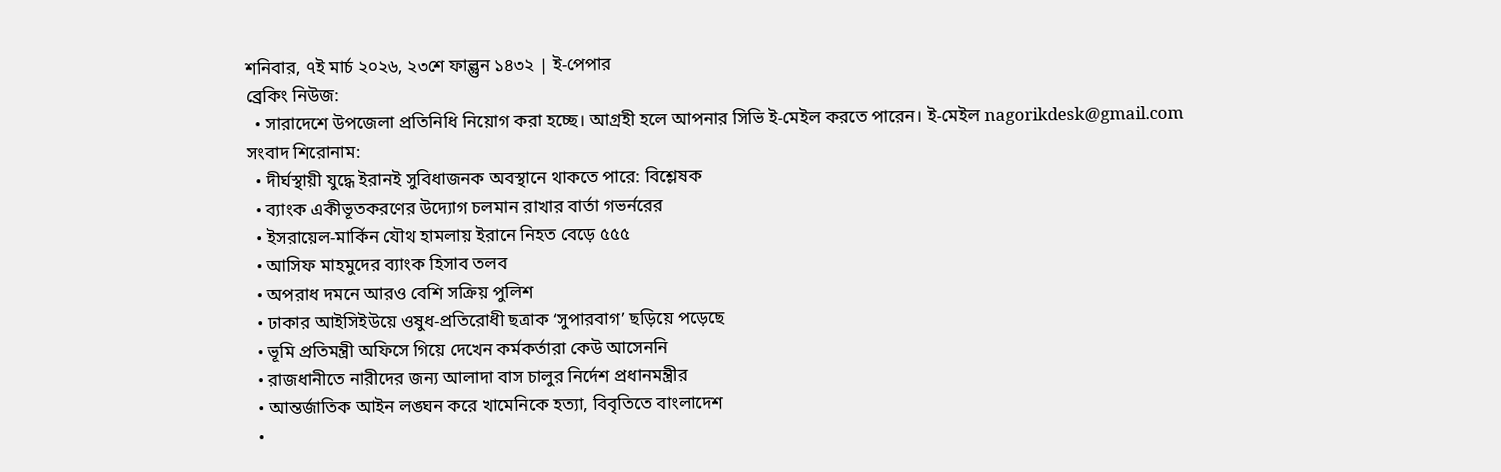শনিবার, ৭ই মার্চ ২০২৬, ২৩শে ফাল্গুন ১৪৩২ | ই-পেপার
ব্রেকিং নিউজ:
  • সারাদেশে উপজেলা প্রতিনিধি নিয়োগ করা হচ্ছে। আগ্রহী হলে আপনার সিভি ই-মেইল করতে পারেন। ই-মেইল nagorikdesk@gmail.com
সংবাদ শিরোনাম:
  • দীর্ঘস্থায়ী যুদ্ধে ইরানই সুবিধাজনক অবস্থানে থাকতে পারে: বিশ্লেষক
  • ব্যাংক একীভূতকরণের উদ্যোগ চলমান রাখার বার্তা গভর্নরের
  • ইসরায়েল-মার্কিন যৌথ হামলায় ইরানে নিহত বেড়ে ৫৫৫
  • আসিফ মাহমুদের ব্যাংক হিসাব তলব
  • অপরাধ দমনে আরও বেশি সক্রিয় পুলিশ
  • ঢাকার আইসিইউয়ে ওষুধ-প্রতিরোধী ছত্রাক ‘সুপারবাগ’ ছড়িয়ে পড়েছে
  • ভূমি প্রতিমন্ত্রী অফিসে গিয়ে দেখেন কর্মকর্তারা কেউ আসেননি
  • রাজধানীতে নারীদের জন্য আলাদা বাস চালুর নির্দেশ প্রধানমন্ত্রীর
  • আন্তর্জাতিক আইন লঙ্ঘন করে খামেনিকে হত্যা, বিবৃতিতে বাংলাদেশ
  •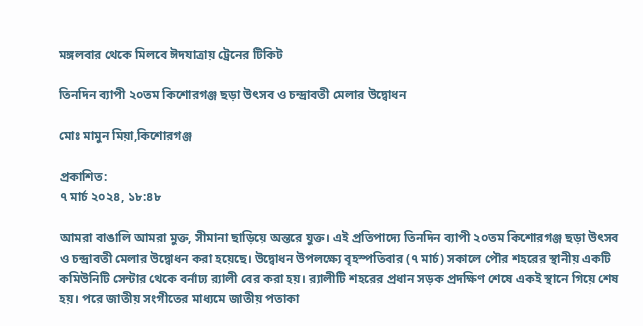মঙ্গলবার থেকে মিলবে ঈদযাত্রায় ট্রেনের টিকিট

তিনদিন ব্যাপী ২০তম কিশোরগঞ্জ ছড়া উৎসব ও চন্দ্রাবতী মেলার উদ্বোধন

মোঃ মামুন মিয়া,কিশোরগঞ্জ

প্রকাশিত:
৭ মার্চ ২০২৪, ১৮:৪৮

আমরা বাঙালি আমরা মুক্ত, সীমানা ছাড়িয়ে অন্তরে যুক্ত। এই প্রতিপাদ্যে তিনদিন ব্যাপী ২০তম কিশোরগঞ্জ ছড়া উৎসব ও চন্দ্রাবতী মেলার উদ্বোধন করা হয়েছে। উদ্বোধন উপলক্ষ্যে বৃহস্পতিবার (৭ মার্চ) সকালে পৌর শহরের স্থানীয় একটি কমিউনিটি সেন্টার থেকে বর্নাঢ্য র‌্যালী বের করা হয়। র‌্যালীটি শহরের প্রধান সড়ক প্রদক্ষিণ শেষে একই স্থানে গিয়ে শেষ হয়। পরে জাতীয় সংগীতের মাধ্যমে জাতীয় পতাকা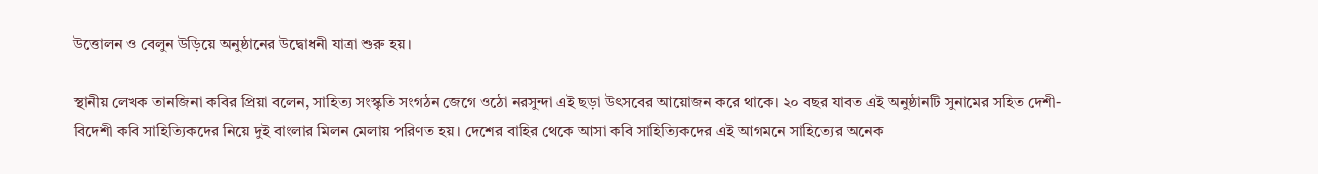উত্তোলন ও বেলুন উড়িয়ে অনুষ্ঠানের উদ্বোধনী যাত্রা শুরু হয়।

স্থানীয় লেখক তানজিনা কবির প্রিয়া বলেন, সাহিত্য সংস্কৃতি সংগঠন জেগে ওঠো নরসুন্দা এই ছড়া উৎসবের আয়োজন করে থাকে। ২০ বছর যাবত এই অনুষ্ঠানটি সুনামের সহিত দেশী-বিদেশী কবি সাহিত্যিকদের নিয়ে দুই বাংলার মিলন মেলায় পরিণত হয়। দেশের বাহির থেকে আসা কবি সাহিত্যিকদের এই আগমনে সাহিত্যের অনেক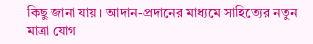কিছু জানা যায়। আদান-প্রদানের মাধ্যমে সাহিত্যের নতুন মাত্রা যোগ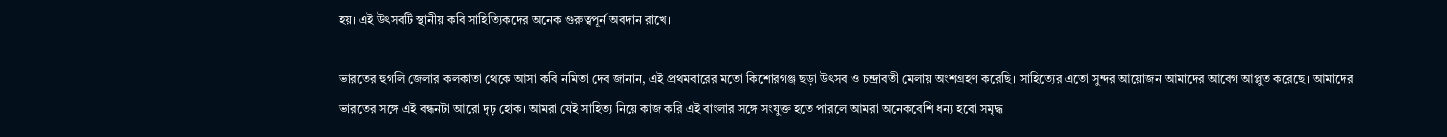হয়। এই উৎসবটি স্থানীয় কবি সাহিত্যিকদের অনেক গুরুত্বপূর্ন অবদান রাখে।

ভারতের হুগলি জেলার কলকাতা থেকে আসা কবি নমিতা দেব জানান, এই প্রথমবারের মতো কিশোরগঞ্জ ছড়া উৎসব ও চন্দ্রাবতী মেলায় অংশগ্রহণ করেছি। সাহিত্যের এতো সুন্দর আয়োজন আমাদের আবেগ আপ্লুত করেছে। আমাদের ভারতের সঙ্গে এই বন্ধনটা আরো দৃঢ় হোক। আমরা যেই সাহিত্য নিয়ে কাজ করি এই বাংলার সঙ্গে সংযুক্ত হতে পারলে আমরা অনেকবেশি ধন্য হবো সমৃদ্ধ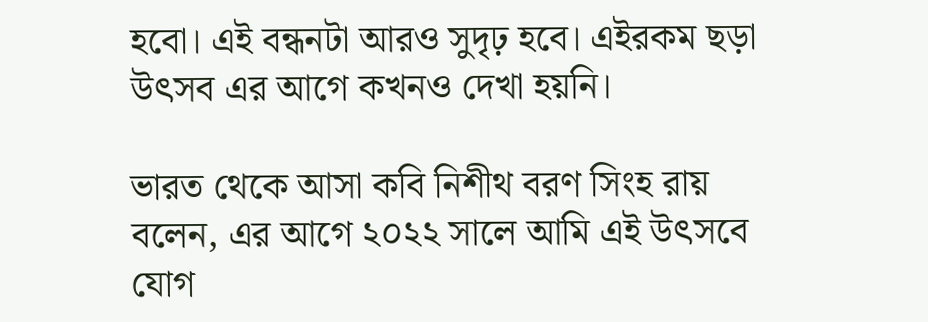হবো। এই বন্ধনটা আরও সুদৃঢ় হবে। এইরকম ছড়া উৎসব এর আগে কখনও দেখা হয়নি।

ভারত থেকে আসা কবি নিশীথ বরণ সিংহ রায় বলেন, এর আগে ২০২২ সালে আমি এই উৎসবে যোগ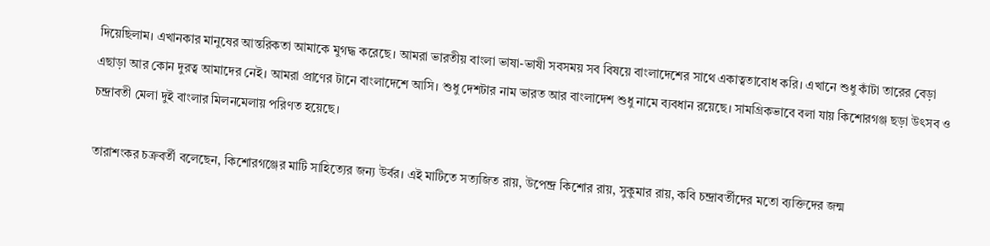দিয়েছিলাম। এখানকার মানুষের আন্তরিকতা আমাকে মুগদ্ধ করেছে। আমরা ভারতীয় বাংলা ভাষা-ভাষী সবসময় সব বিষয়ে বাংলাদেশের সাথে একাত্বতাবোধ করি। এখানে শুধু কাঁটা তারের বেড়া এছাড়া আর কোন দুরত্ব আমাদের নেই। আমরা প্রাণের টানে বাংলাদেশে আসি। শুধু দেশটার নাম ভারত আর বাংলাদেশ শুধু নামে ব্যবধান রয়েছে। সামগ্রিকভাবে বলা যায় কিশোরগঞ্জ ছড়া উৎসব ও চন্দ্রাবতী মেলা দুই বাংলার মিলনমেলায় পরিণত হয়েছে।

তারাশংকর চক্রবর্তী বলেছেন, কিশোরগঞ্জের মাটি সাহিত্যের জন্য উর্বর। এই মাটিতে সত্যজিত রায়, উপেন্দ্র কিশোর রায়, সুকুমার রায়, কবি চন্দ্রাবর্তীদের মতো ব্যক্তিদের জন্ম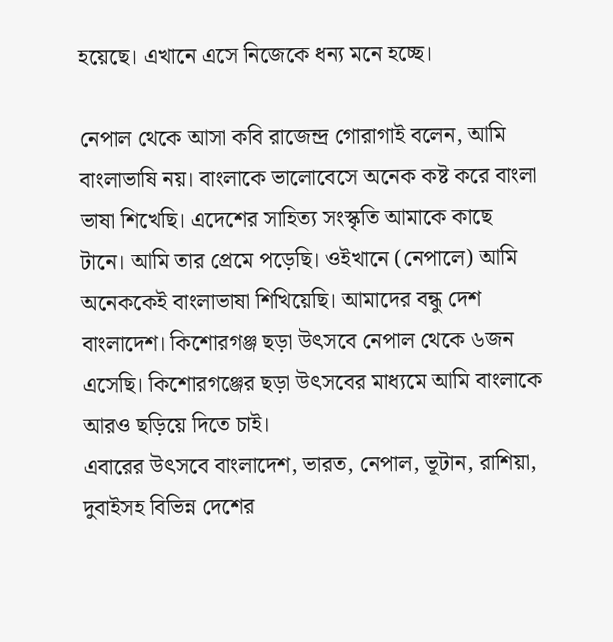হয়েছে। এখানে এসে নিজেকে ধন্য মনে হচ্ছে।

নেপাল থেকে আসা কবি রাজেন্দ্র গোরাগাই বলেন, আমি বাংলাভাষি নয়। বাংলাকে ভালোবেসে অনেক কষ্ট করে বাংলা ভাষা শিখেছি। এদেশের সাহিত্য সংস্কৃতি আমাকে কাছে টানে। আমি তার প্রেমে পড়েছি। ওইখানে (নেপালে) আমি অনেককেই বাংলাভাষা শিখিয়েছি। আমাদের বন্ধু দেশ বাংলাদেশ। কিশোরগঞ্জ ছড়া উৎসবে নেপাল থেকে ৬জন এসেছি। কিশোরগঞ্জের ছড়া উৎসবের মাধ্যমে আমি বাংলাকে আরও ছড়িয়ে দিতে চাই।
এবারের উৎসবে বাংলাদেশ, ভারত, নেপাল, ভূটান, রাশিয়া, দুবাইসহ বিভিন্ন দেশের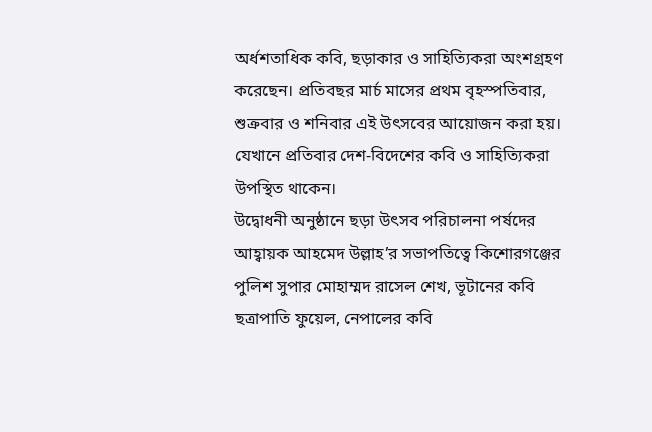অর্ধশতাধিক কবি, ছড়াকার ও সাহিত্যিকরা অংশগ্রহণ করেছেন। প্রতিবছর মার্চ মাসের প্রথম বৃহস্পতিবার, শুক্রবার ও শনিবার এই উৎসবের আয়োজন করা হয়। যেখানে প্রতিবার দেশ-বিদেশের কবি ও সাহিত্যিকরা উপস্থিত থাকেন।
উদ্বোধনী অনুষ্ঠানে ছড়া উৎসব পরিচালনা পর্ষদের আহ্বায়ক আহমেদ উল্লাহ’র সভাপতিত্বে কিশোরগঞ্জের পুলিশ সুপার মোহাম্মদ রাসেল শেখ, ভূটানের কবি ছত্রাপাতি ফুয়েল, নেপালের কবি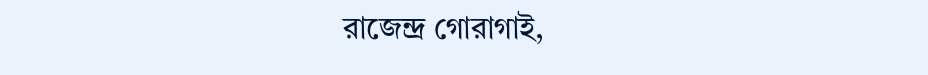রাজেন্দ্র গোরাগাই,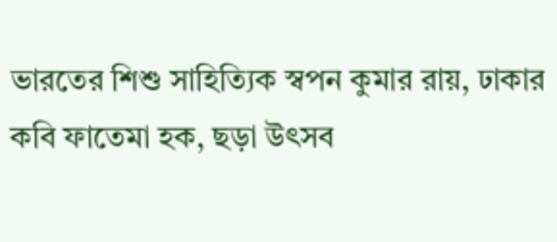ভারতের শিশু সাহিত্যিক স্বপন কুমার রায়, ঢাকার কবি ফাতেমা হক, ছড়া উৎসব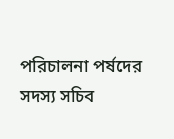পরিচালনা পর্ষদের সদস্য সচিব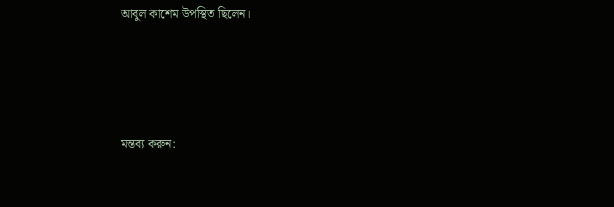আবুল কাশেম উপস্থিত ছিলেন।




মন্তব্য করুন: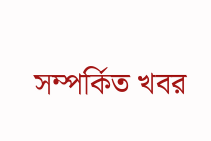সম্পর্কিত খবর